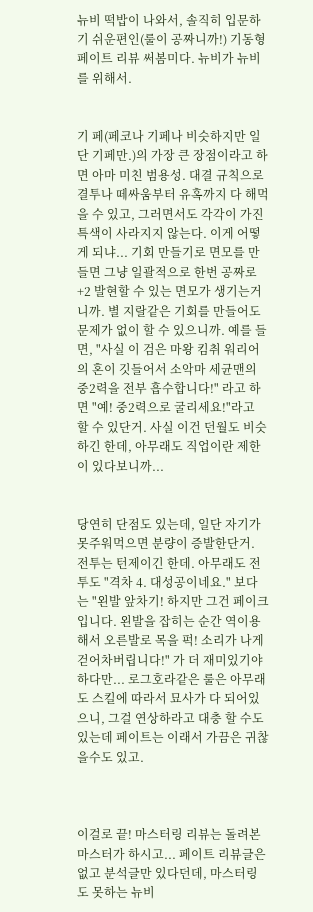뉴비 떡밥이 나와서, 솔직히 입문하기 쉬운편인(룰이 공짜니까!) 기동형 페이트 리뷰 써봄미다. 뉴비가 뉴비를 위해서.


기 페(페코나 기페나 비슷하지만 일단 기페만.)의 가장 큰 장점이라고 하면 아마 미친 범용성. 대결 규칙으로 결투나 떼싸움부터 유혹까지 다 해먹을 수 있고, 그러면서도 각각이 가진 특색이 사라지지 않는다. 이게 어떻게 되냐... 기회 만들기로 면모를 만들면 그냥 일괄적으로 한번 공짜로 +2 발현할 수 있는 면모가 생기는거니까. 별 지랄같은 기회를 만들어도 문제가 없이 할 수 있으니까. 예를 들면, "사실 이 검은 마왕 킴취 워리어의 혼이 깃들어서 소악마 세균맨의 중2력을 전부 흡수합니다!" 라고 하면 "예! 중2력으로 굴리세요!"라고 할 수 있단거. 사실 이건 던월도 비슷하긴 한데, 아무래도 직업이란 제한이 있다보니까...


당연히 단점도 있는데, 일단 자기가 못주워먹으면 분량이 증발한단거. 전투는 턴제이긴 한데. 아무래도 전투도 "격차 4. 대성공이네요." 보다는 "왼발 앞차기! 하지만 그건 페이크입니다. 왼발을 잡히는 순간 역이용해서 오른발로 목을 퍽! 소리가 나게 걷어차버립니다!" 가 더 재미있기야 하다만... 로그호라같은 룰은 아무래도 스킬에 따라서 묘사가 다 되어있으니, 그걸 연상하라고 대충 할 수도 있는데 페이트는 이래서 가끔은 귀찮을수도 있고.



이걸로 끝! 마스터링 리뷰는 돌려본 마스터가 하시고... 페이트 리뷰글은 없고 분석글만 있다던데, 마스터링도 못하는 뉴비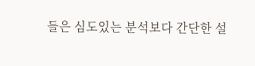들은 심도있는 분석보다 간단한 설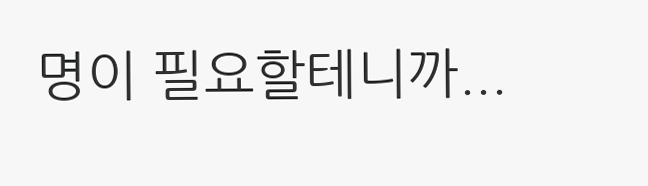명이 필요할테니까...